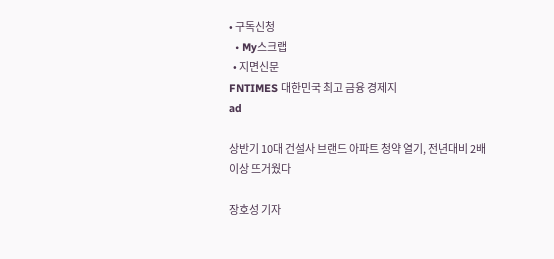• 구독신청
  • My스크랩
  • 지면신문
FNTIMES 대한민국 최고 금융 경제지
ad

상반기 10대 건설사 브랜드 아파트 청약 열기, 전년대비 2배 이상 뜨거웠다

장호성 기자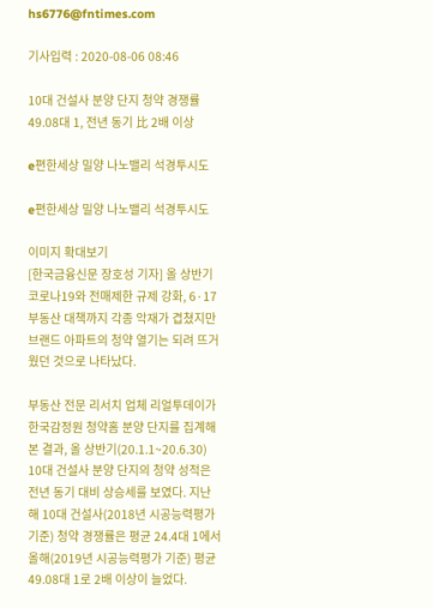hs6776@fntimes.com

기사입력 : 2020-08-06 08:46

10대 건설사 분양 단지 청약 경쟁률 49.08대 1, 전년 동기 比 2배 이상

e편한세상 밀양 나노밸리 석경투시도

e편한세상 밀양 나노밸리 석경투시도

이미지 확대보기
[한국금융신문 장호성 기자] 올 상반기 코로나19와 전매제한 규제 강화, 6·17 부동산 대책까지 각종 악재가 겹쳤지만 브랜드 아파트의 청약 열기는 되려 뜨거웠던 것으로 나타났다.

부동산 전문 리서치 업체 리얼투데이가 한국감정원 청약홈 분양 단지를 집계해 본 결과, 올 상반기(20.1.1~20.6.30) 10대 건설사 분양 단지의 청약 성적은 전년 동기 대비 상승세를 보였다. 지난 해 10대 건설사(2018년 시공능력평가 기준) 청약 경쟁률은 평균 24.4대 1에서 올해(2019년 시공능력평가 기준) 평균 49.08대 1로 2배 이상이 늘었다.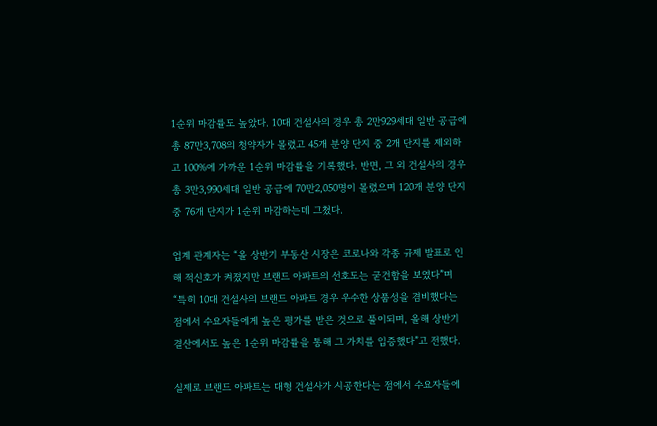1순위 마감률도 높았다. 10대 건설사의 경우 총 2만929세대 일반 공급에 총 87만3,708의 청약자가 몰렸고 45개 분양 단지 중 2개 단지를 제외하고 100%에 가까운 1순위 마감률을 기록했다. 반면, 그 외 건설사의 경우 총 3만3,990세대 일반 공급에 70만2,050명이 몰렸으며 120개 분양 단지 중 76개 단지가 1순위 마감하는데 그쳤다.

업계 관계자는 “올 상반기 부동산 시장은 코로나와 각종 규제 발표로 인해 적신호가 켜졌지만 브랜드 아파트의 선호도는 굳건함을 보였다”며 “특히 10대 건설사의 브랜드 아파트 경우 우수한 상품성을 겸비했다는 점에서 수요자들에게 높은 평가를 받은 것으로 풀이되며, 올해 상반기 결산에서도 높은 1순위 마감률을 통해 그 가치를 입증했다”고 전했다.

실제로 브랜드 아파트는 대형 건설사가 시공한다는 점에서 수요자들에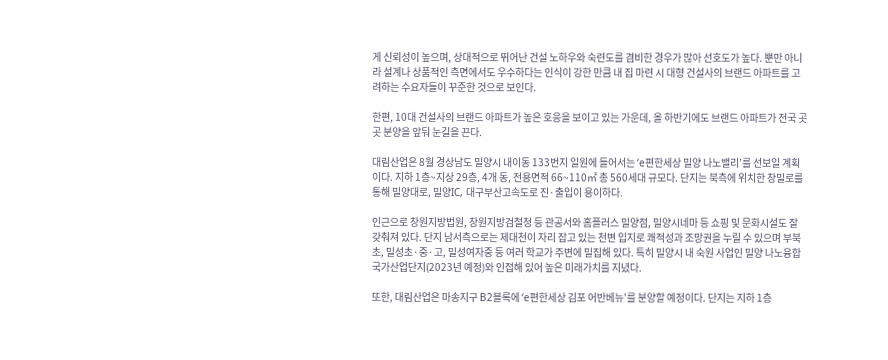게 신뢰성이 높으며, 상대적으로 뛰어난 건설 노하우와 숙련도를 겸비한 경우가 많아 선호도가 높다. 뿐만 아니라 설계나 상품적인 측면에서도 우수하다는 인식이 강한 만큼 내 집 마련 시 대형 건설사의 브랜드 아파트를 고려하는 수요자들이 꾸준한 것으로 보인다.

한편, 10대 건설사의 브랜드 아파트가 높은 호응을 보이고 있는 가운데, 올 하반기에도 브랜드 아파트가 전국 곳곳 분양을 앞둬 눈길을 끈다.

대림산업은 8월 경상남도 밀양시 내이동 133번지 일원에 들어서는 ‘e편한세상 밀양 나노밸리’를 선보일 계획이다. 지하 1층~지상 29층, 4개 동, 전용면적 66~110㎡ 총 560세대 규모다. 단지는 북측에 위치한 창밀로를 통해 밀양대로, 밀양IC, 대구부산고속도로 진·출입이 용이하다.

인근으로 창원지방법원, 창원지방검철청 등 관공서와 홈플러스 밀양점, 밀양시네마 등 쇼핑 및 문화시설도 잘 갖춰져 있다. 단지 남서측으로는 제대천이 자리 잡고 있는 천변 입지로 쾌적성과 조망권을 누릴 수 있으며 부북초, 밀성초·중·고, 밀성여자중 등 여러 학교가 주변에 밀집해 있다. 특히 밀양시 내 숙원 사업인 밀양 나노융합 국가산업단지(2023년 예정)와 인접해 있어 높은 미래가치를 지녔다.

또한, 대림산업은 마송지구 B2블록에 ‘e편한세상 김포 어반베뉴’를 분양할 예정이다. 단지는 지하 1층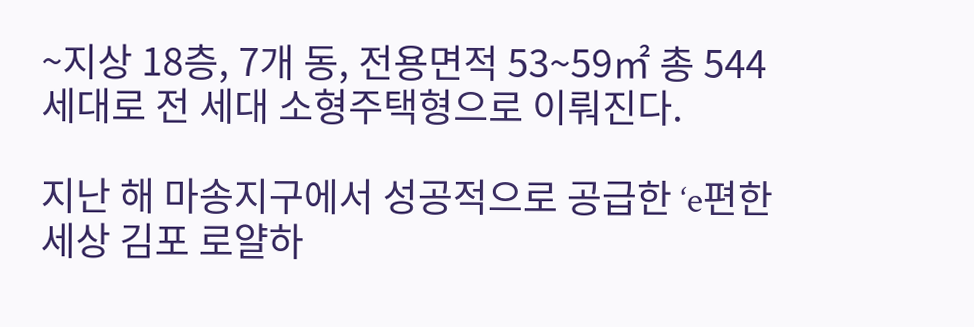~지상 18층, 7개 동, 전용면적 53~59㎡ 총 544세대로 전 세대 소형주택형으로 이뤄진다.

지난 해 마송지구에서 성공적으로 공급한 ‘e편한세상 김포 로얄하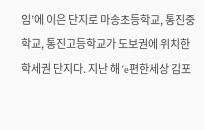임’에 이은 단지로 마송초등학교, 통진중학교, 통진고등학교가 도보권에 위치한 학세권 단지다. 지난 해 ‘e편한세상 김포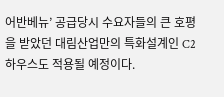어반베뉴’ 공급당시 수요자들의 큰 호평을 받았던 대림산업만의 특화설계인 C2하우스도 적용될 예정이다.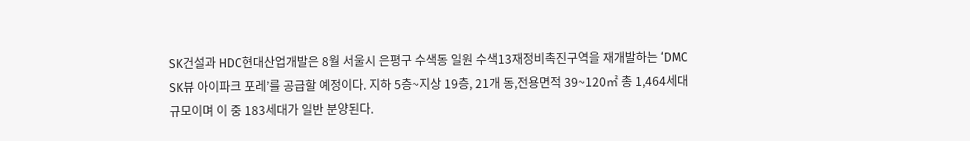SK건설과 HDC현대산업개발은 8월 서울시 은평구 수색동 일원 수색13재정비촉진구역을 재개발하는 ‘DMC SK뷰 아이파크 포레’를 공급할 예정이다. 지하 5층~지상 19층, 21개 동,전용면적 39~120㎡ 총 1,464세대 규모이며 이 중 183세대가 일반 분양된다.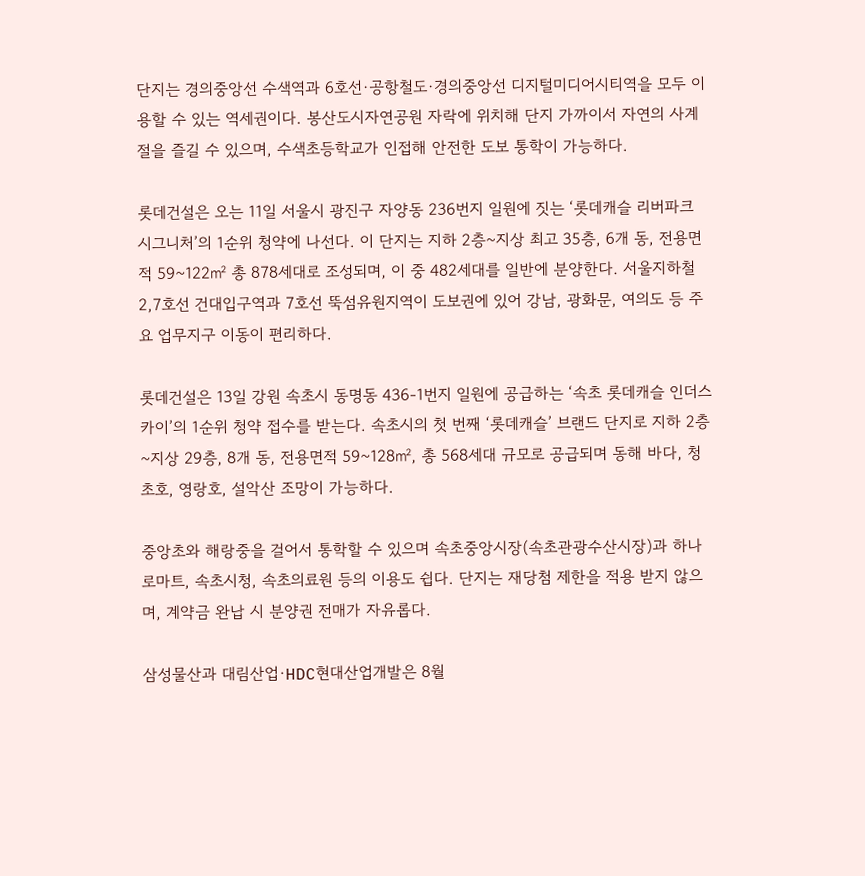단지는 경의중앙선 수색역과 6호선·공항철도·경의중앙선 디지털미디어시티역을 모두 이용할 수 있는 역세권이다. 봉산도시자연공원 자락에 위치해 단지 가까이서 자연의 사계절을 즐길 수 있으며, 수색초등학교가 인접해 안전한 도보 통학이 가능하다.

롯데건설은 오는 11일 서울시 광진구 자양동 236번지 일원에 짓는 ‘롯데캐슬 리버파크 시그니처’의 1순위 청약에 나선다. 이 단지는 지하 2층~지상 최고 35층, 6개 동, 전용면적 59~122㎡ 총 878세대로 조성되며, 이 중 482세대를 일반에 분양한다. 서울지하철 2,7호선 건대입구역과 7호선 뚝섬유원지역이 도보권에 있어 강남, 광화문, 여의도 등 주요 업무지구 이동이 편리하다.

롯데건설은 13일 강원 속초시 동명동 436-1번지 일원에 공급하는 ‘속초 롯데캐슬 인더스카이’의 1순위 청약 접수를 받는다. 속초시의 첫 번째 ‘롯데캐슬’ 브랜드 단지로 지하 2층~지상 29층, 8개 동, 전용면적 59~128㎡, 총 568세대 규모로 공급되며 동해 바다, 청초호, 영랑호, 설악산 조망이 가능하다.

중앙초와 해랑중을 걸어서 통학할 수 있으며 속초중앙시장(속초관광수산시장)과 하나로마트, 속초시청, 속초의료원 등의 이용도 쉽다. 단지는 재당첨 제한을 적용 받지 않으며, 계약금 완납 시 분양권 전매가 자유롭다.

삼성물산과 대림산업∙HDC현대산업개발은 8월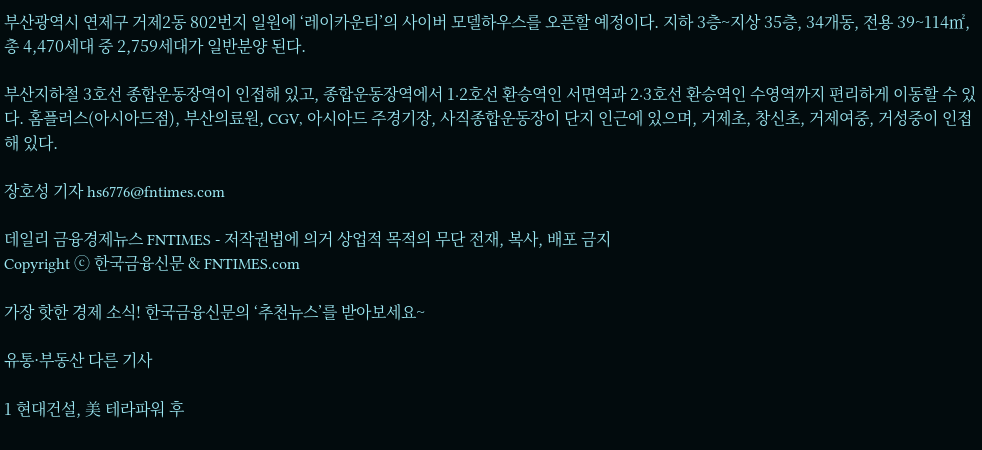부산광역시 연제구 거제2동 802번지 일원에 ‘레이카운티’의 사이버 모델하우스를 오픈할 예정이다. 지하 3층~지상 35층, 34개동, 전용 39~114㎡, 총 4,470세대 중 2,759세대가 일반분양 된다.

부산지하철 3호선 종합운동장역이 인접해 있고, 종합운동장역에서 1∙2호선 환승역인 서면역과 2∙3호선 환승역인 수영역까지 편리하게 이동할 수 있다. 홈플러스(아시아드점), 부산의료원, CGV, 아시아드 주경기장, 사직종합운동장이 단지 인근에 있으며, 거제초, 창신초, 거제여중, 거성중이 인접해 있다.

장호성 기자 hs6776@fntimes.com

데일리 금융경제뉴스 FNTIMES - 저작권법에 의거 상업적 목적의 무단 전재, 복사, 배포 금지
Copyright ⓒ 한국금융신문 & FNTIMES.com

가장 핫한 경제 소식! 한국금융신문의 ‘추천뉴스’를 받아보세요~

유통·부동산 다른 기사

1 현대건설, 美 테라파워 후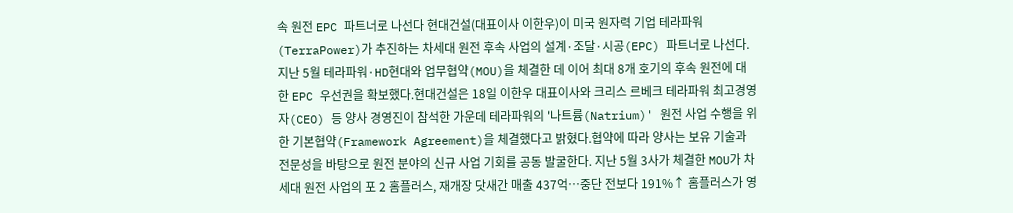속 원전 EPC 파트너로 나선다 현대건설(대표이사 이한우)이 미국 원자력 기업 테라파워(TerraPower)가 추진하는 차세대 원전 후속 사업의 설계·조달·시공(EPC) 파트너로 나선다. 지난 5월 테라파워·HD현대와 업무협약(MOU)을 체결한 데 이어 최대 8개 호기의 후속 원전에 대한 EPC 우선권을 확보했다.현대건설은 18일 이한우 대표이사와 크리스 르베크 테라파워 최고경영자(CEO) 등 양사 경영진이 참석한 가운데 테라파워의 '나트륨(Natrium)' 원전 사업 수행을 위한 기본협약(Framework Agreement)을 체결했다고 밝혔다.협약에 따라 양사는 보유 기술과 전문성을 바탕으로 원전 분야의 신규 사업 기회를 공동 발굴한다. 지난 5월 3사가 체결한 MOU가 차세대 원전 사업의 포 2 홈플러스, 재개장 닷새간 매출 437억…중단 전보다 191%↑ 홈플러스가 영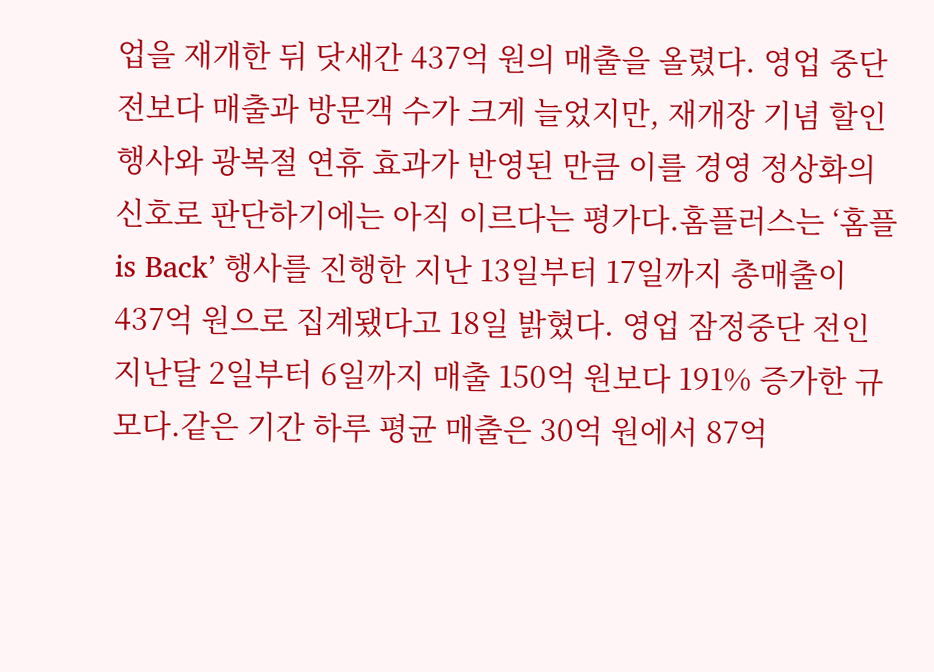업을 재개한 뒤 닷새간 437억 원의 매출을 올렸다. 영업 중단 전보다 매출과 방문객 수가 크게 늘었지만, 재개장 기념 할인행사와 광복절 연휴 효과가 반영된 만큼 이를 경영 정상화의 신호로 판단하기에는 아직 이르다는 평가다.홈플러스는 ‘홈플 is Back’ 행사를 진행한 지난 13일부터 17일까지 총매출이 437억 원으로 집계됐다고 18일 밝혔다. 영업 잠정중단 전인 지난달 2일부터 6일까지 매출 150억 원보다 191% 증가한 규모다.같은 기간 하루 평균 매출은 30억 원에서 87억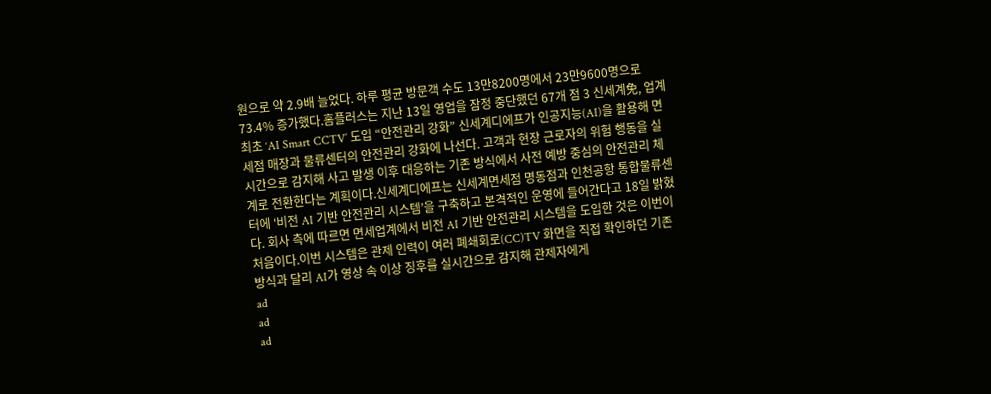원으로 약 2.9배 늘었다. 하루 평균 방문객 수도 13만8200명에서 23만9600명으로 73.4% 증가했다.홈플러스는 지난 13일 영업을 잠정 중단했던 67개 점 3 신세계免, 업계 최초 ‘AI Smart CCTV’ 도입 “안전관리 강화” 신세계디에프가 인공지능(AI)을 활용해 면세점 매장과 물류센터의 안전관리 강화에 나선다. 고객과 현장 근로자의 위험 행동을 실시간으로 감지해 사고 발생 이후 대응하는 기존 방식에서 사전 예방 중심의 안전관리 체계로 전환한다는 계획이다.신세계디에프는 신세계면세점 명동점과 인천공항 통합물류센터에 ‘비전 AI 기반 안전관리 시스템’을 구축하고 본격적인 운영에 들어간다고 18일 밝혔다. 회사 측에 따르면 면세업계에서 비전 AI 기반 안전관리 시스템을 도입한 것은 이번이 처음이다.이번 시스템은 관제 인력이 여러 폐쇄회로(CC)TV 화면을 직접 확인하던 기존 방식과 달리 AI가 영상 속 이상 징후를 실시간으로 감지해 관제자에게
ad
ad
ad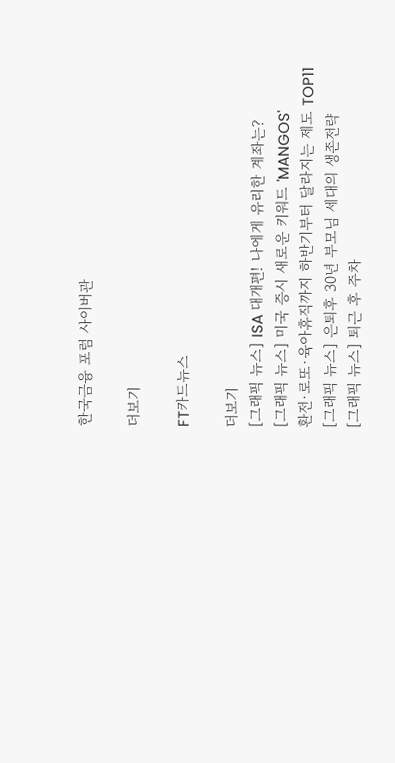한국금융 포럼 사이버관

더보기

FT카드뉴스

더보기
[그래픽 뉴스] ISA 대개편! 나에게 유리한 계좌는?
[그래픽 뉴스] 미국 증시 새로운 키워드 'MANGOS'
환전·로또·육아휴직까지 하반기부터 달라지는 제도 TOP11
[그래픽 뉴스] 은퇴후 30년 부모님 세대의 생존전략
[그래픽 뉴스] 퇴근 후 주차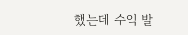했는데 수익 발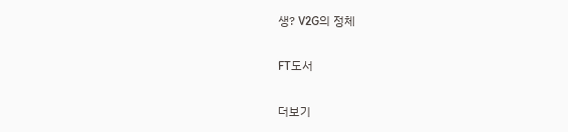생? V2G의 정체

FT도서

더보기